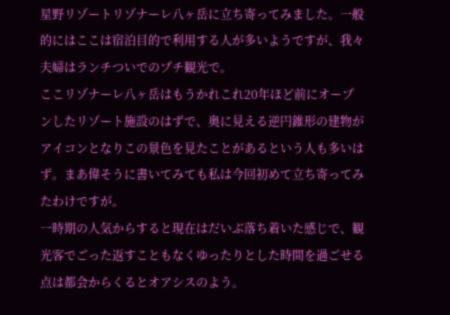星野リゾートリゾナーレ八ヶ岳に立ち寄ってみました。一般的にはここは宿泊目的で利用する人が多いようですが、我々夫婦はランチついでのプチ観光で。
ここリゾナーレ八ヶ岳はもうかれこれ20年ほど前にオープンしたリゾート施設のはずで、奥に見える逆円錐形の建物がアイコンとなりこの景色を見たことがあるという人も多いはず。まあ偉そうに書いてみても私は今回初めて立ち寄ってみたわけですが。
一時期の人気からすると現在はだいぶ落ち着いた感じで、観光客でごった返すこともなくゆったりとした時間を過ごせる点は都会からくるとオアシスのよう。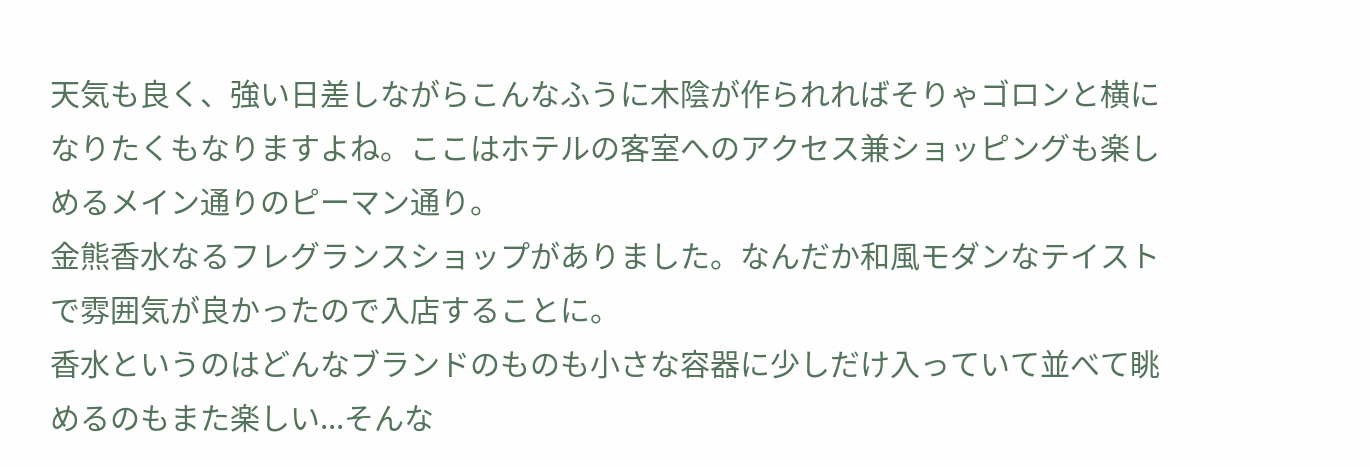天気も良く、強い日差しながらこんなふうに木陰が作られればそりゃゴロンと横になりたくもなりますよね。ここはホテルの客室へのアクセス兼ショッピングも楽しめるメイン通りのピーマン通り。
金熊香水なるフレグランスショップがありました。なんだか和風モダンなテイストで雰囲気が良かったので入店することに。
香水というのはどんなブランドのものも小さな容器に少しだけ入っていて並べて眺めるのもまた楽しい...そんな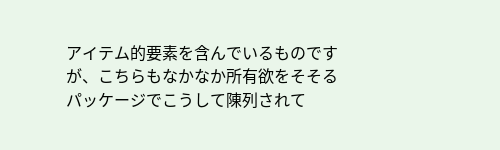アイテム的要素を含んでいるものですが、こちらもなかなか所有欲をそそるパッケージでこうして陳列されて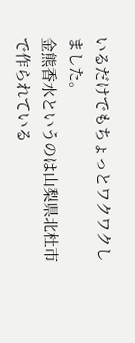いるだけでもちょっとワクワクしました。
金熊香水というのは山梨県北杜市で作られている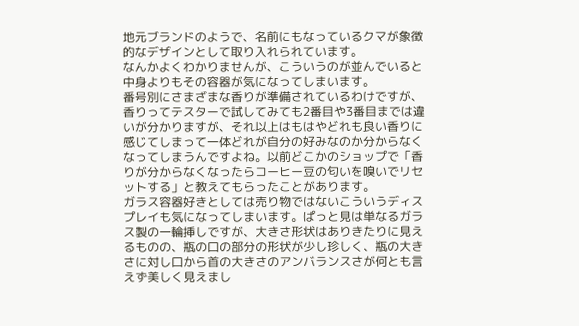地元ブランドのようで、名前にもなっているクマが象徴的なデザインとして取り入れられています。
なんかよくわかりませんが、こういうのが並んでいると中身よりもその容器が気になってしまいます。
番号別にさまざまな香りが準備されているわけですが、香りってテスターで試してみても2番目や3番目までは違いが分かりますが、それ以上はもはやどれも良い香りに感じてしまって一体どれが自分の好みなのか分からなくなってしまうんですよね。以前どこかのショップで「香りが分からなくなったらコーヒー豆の匂いを嗅いでリセットする」と教えてもらったことがあります。
ガラス容器好きとしては売り物ではないこういうディスプレイも気になってしまいます。ぱっと見は単なるガラス製の一輪挿しですが、大きさ形状はありきたりに見えるものの、瓶の口の部分の形状が少し珍しく、瓶の大きさに対し口から首の大きさのアンバランスさが何とも言えず美しく見えまし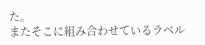た。
またそこに組み合わせているラベル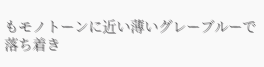もモノトーンに近い薄いグレーブルーで落ち着き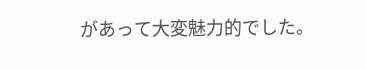があって大変魅力的でした。